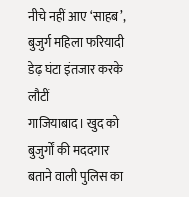नीचे नहीं आए ‘साहब’, बुजुर्ग महिला फरियादी डेढ़ घंटा इंतजार करके लौटीं
गाजियाबाद। खुद को बुजुर्गों की मददगार बताने वाली पुलिस का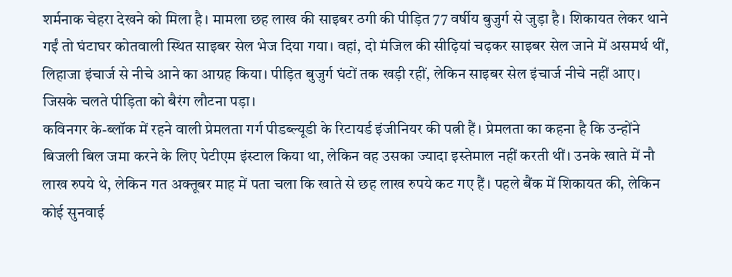शर्मनाक चेहरा देखने को मिला है। मामला छह लाख की साइबर ठगी की पीड़ित 77 वर्षीय बुजुर्ग से जुड़ा है। शिकायत लेकर थाने गईं तो घंटाघर कोतवाली स्थित साइबर सेल भेज दिया गया। वहां, दो मंजिल की सीढ़ियां चढ़कर साइबर सेल जाने में असमर्थ थीं, लिहाजा इंचार्ज से नीचे आने का आग्रह किया। पीड़ित बुजुर्ग घंटों तक खड़ी रहीं, लेकिन साइबर सेल इंचार्ज नीचे नहीं आए। जिसके चलते पीड़िता को बैरंग लौटना पड़ा।
कविनगर के-ब्लॉक में रहने वाली प्रेमलता गर्ग पीडब्ल्यूडी के रिटायर्ड इंजीनियर की पत्नी हैं। प्रेमलता का कहना है कि उन्होंने बिजली बिल जमा करने के लिए पेटीएम इंस्टाल किया था, लेकिन वह उसका ज्यादा इस्तेमाल नहीं करती थीं। उनके खाते में नौ लाख रुपये थे, लेकिन गत अक्तूबर माह में पता चला कि खाते से छह लाख रुपये कट गए हैं। पहले बैंक में शिकायत की, लेकिन कोई सुनवाई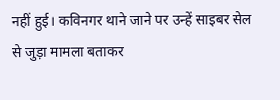नहीं हुई। कविनगर थाने जाने पर उन्हें साइबर सेल से जुड़ा मामला बताकर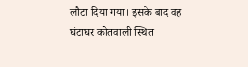लौटा दिया गया। इसके बाद वह घंटाघर कोतवाली स्थित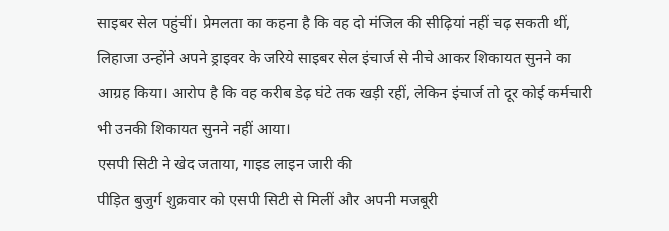साइबर सेल पहुंचीं। प्रेमलता का कहना है कि वह दो मंजिल की सीढ़ियां नहीं चढ़ सकती थीं, लिहाजा उन्होंने अपने ड्राइवर के जरिये साइबर सेल इंचार्ज से नीचे आकर शिकायत सुनने का आग्रह किया। आरोप है कि वह करीब डेढ़ घंटे तक खड़ी रहीं, लेकिन इंचार्ज तो दूर कोई कर्मचारी भी उनकी शिकायत सुनने नहीं आया।
एसपी सिटी ने खेद जताया, गाइड लाइन जारी की
पीड़ित बुजुर्ग शुक्रवार को एसपी सिटी से मिलीं और अपनी मजबूरी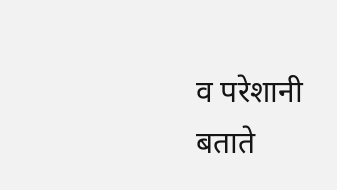व परेशानी बताते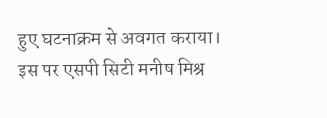हुए घटनाक्रम से अवगत कराया। इस पर एसपी सिटी मनीष मिश्र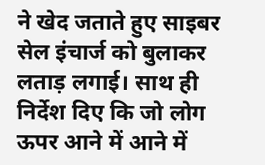ने खेद जताते हुए साइबर सेल इंचार्ज को बुलाकर लताड़ लगाई। साथ ही निर्देश दिए कि जो लोग ऊपर आने में आने में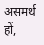असमर्थ हों,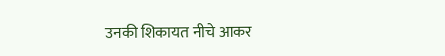उनकी शिकायत नीचे आकर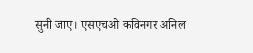सुनी जाए। एसएचओ कविनगर अनिल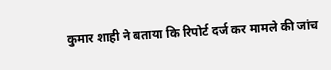कुमार शाही ने बताया कि रिपोर्ट दर्ज कर मामले की जांच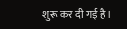शुरू कर दी गई है।